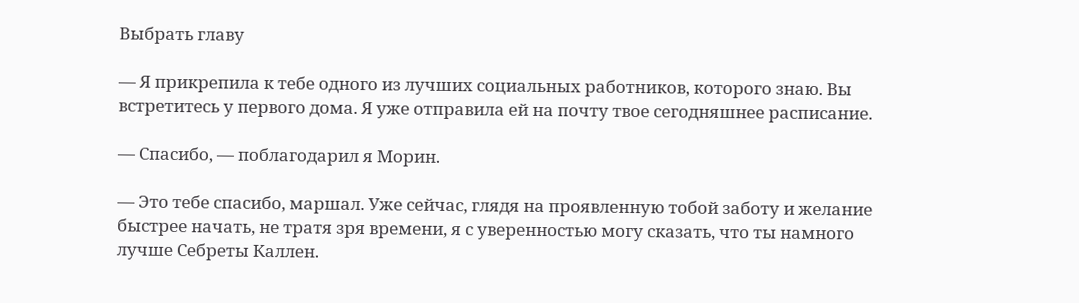Выбрать главу

— Я прикрепила к тебе одного из лучших социальных работников, которого знаю. Вы встретитесь у первого дома. Я уже отправила ей на почту твое сегодняшнее расписание.

— Спасибо, — поблагодарил я Морин.

— Это тебе спасибо, маршал. Уже сейчас, глядя на проявленную тобой заботу и желание быстрее начать, не тратя зря времени, я с уверенностью могу сказать, что ты намного лучше Себреты Каллен.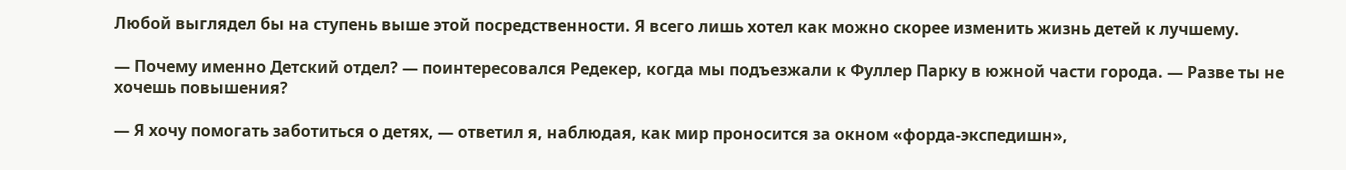Любой выглядел бы на ступень выше этой посредственности. Я всего лишь хотел как можно скорее изменить жизнь детей к лучшему.

— Почему именно Детский отдел? — поинтересовался Редекер, когда мы подъезжали к Фуллер Парку в южной части города. — Разве ты не хочешь повышения?

— Я хочу помогать заботиться о детях, — ответил я, наблюдая, как мир проносится за окном «форда-экспедишн»,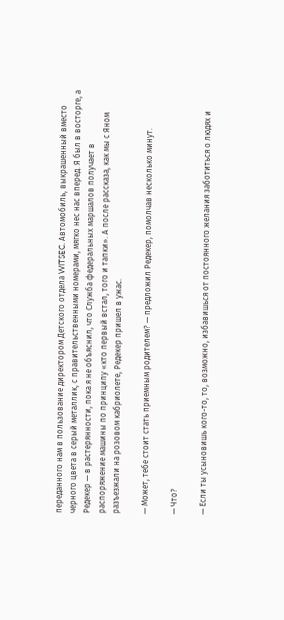переданного нам в пользование директором Детского отдела WITSEC. Автомобиль, выкрашенный вместо черного цвета в серый металлик, с правительственными номерами, мягко нес нас вперед. Я был в восторге, а Редекер — в растерянности, пока я не объяснил, что Служба федеральных маршалов получает в распоряжение машины по принципу «кто первый встал, того и тапки». А после рассказа, как мы с Яном разъезжали на розовом кабриолете, Редекер пришел в ужас.

— Может, тебе стоит стать приемным родителем? — предложил Редекер, помолчав несколько минут.

— Что?

— Если ты усыновишь кого-то, то, возможно, избавишься от постоянного желания заботиться о людях и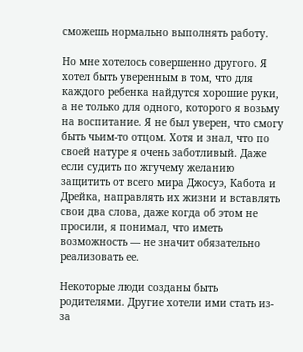сможешь нормально выполнять работу.

Но мне хотелось совершенно другого. Я хотел быть уверенным в том, что для каждого ребенка найдутся хорошие руки, а не только для одного, которого я возьму на воспитание. Я не был уверен, что смогу быть чьим-то отцом. Хотя и знал, что по своей натуре я очень заботливый. Даже если судить по жгучему желанию защитить от всего мира Джосуэ, Кабота и Дрейка, направлять их жизни и вставлять свои два слова, даже когда об этом не просили, я понимал, что иметь возможность — не значит обязательно реализовать ее.

Некоторые люди созданы быть родителями. Другие хотели ими стать из-за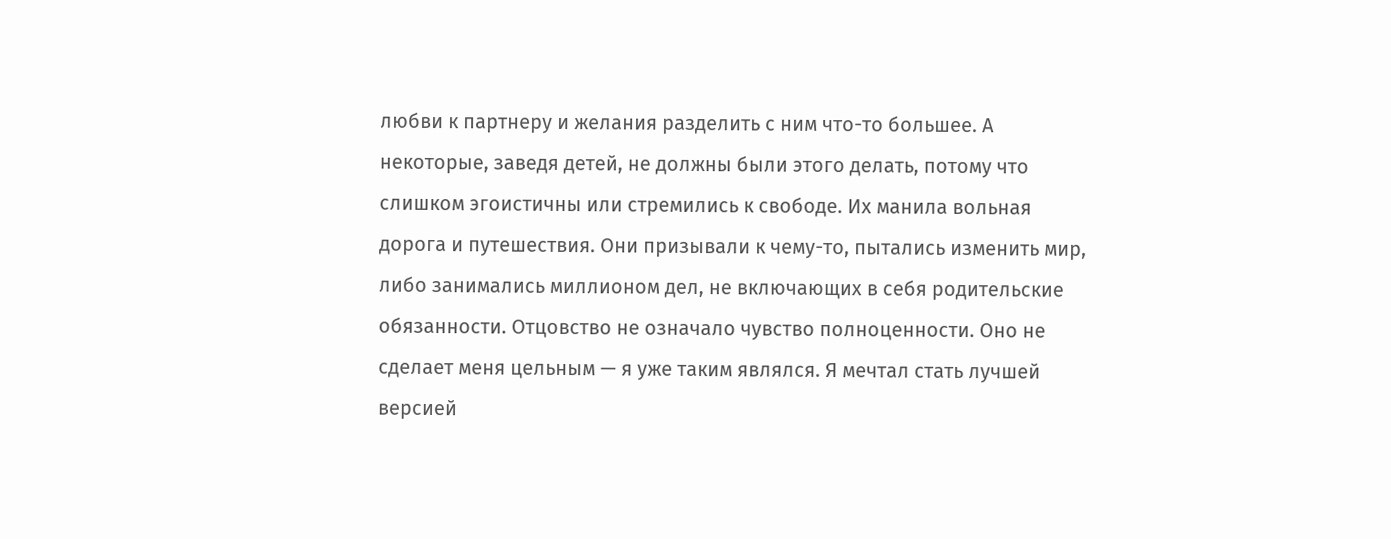любви к партнеру и желания разделить с ним что-то большее. А некоторые, заведя детей, не должны были этого делать, потому что слишком эгоистичны или стремились к свободе. Их манила вольная дорога и путешествия. Они призывали к чему-то, пытались изменить мир, либо занимались миллионом дел, не включающих в себя родительские обязанности. Отцовство не означало чувство полноценности. Оно не сделает меня цельным — я уже таким являлся. Я мечтал стать лучшей версией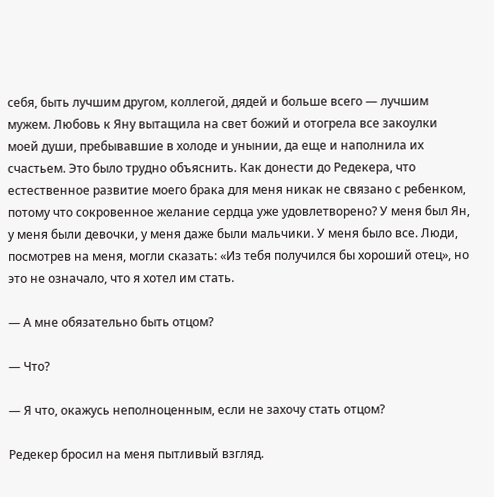себя, быть лучшим другом, коллегой, дядей и больше всего — лучшим мужем. Любовь к Яну вытащила на свет божий и отогрела все закоулки моей души, пребывавшие в холоде и унынии, да еще и наполнила их счастьем. Это было трудно объяснить. Как донести до Редекера, что естественное развитие моего брака для меня никак не связано с ребенком, потому что сокровенное желание сердца уже удовлетворено? У меня был Ян, у меня были девочки, у меня даже были мальчики. У меня было все. Люди, посмотрев на меня, могли сказать: «Из тебя получился бы хороший отец», но это не означало, что я хотел им стать.

— А мне обязательно быть отцом?

— Что?

— Я что, окажусь неполноценным, если не захочу стать отцом?

Редекер бросил на меня пытливый взгляд.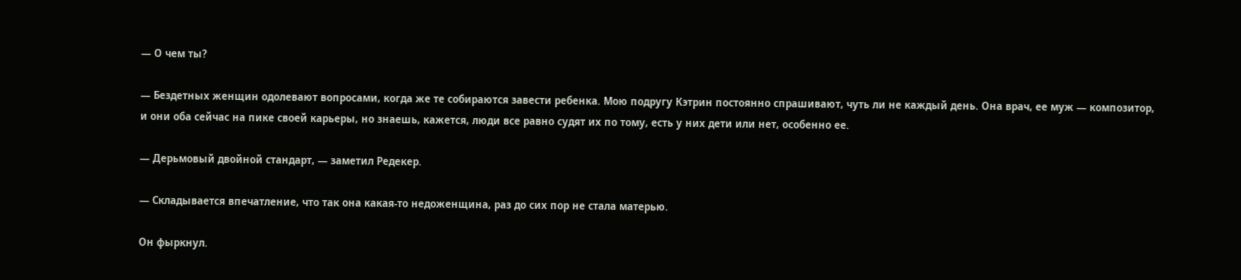— О чем ты?

— Бездетных женщин одолевают вопросами, когда же те собираются завести ребенка. Мою подругу Кэтрин постоянно спрашивают, чуть ли не каждый день. Она врач, ее муж — композитор, и они оба сейчас на пике своей карьеры, но знаешь, кажется, люди все равно судят их по тому, есть у них дети или нет, особенно ее.

— Дерьмовый двойной стандарт, — заметил Редекер.

— Складывается впечатление, что так она какая-то недоженщина, раз до сих пор не стала матерью.

Он фыркнул.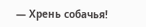— Хрень собачья!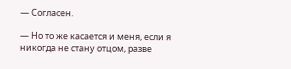— Согласен.

— Но то же касается и меня, если я никогда не стану отцом, разве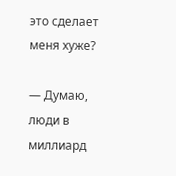это сделает меня хуже?

— Думаю, люди в миллиард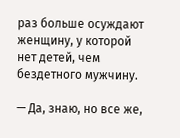раз больше осуждают женщину, у которой нет детей, чем бездетного мужчину.

— Да, знаю, но все же,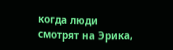когда люди смотрят на Эрика,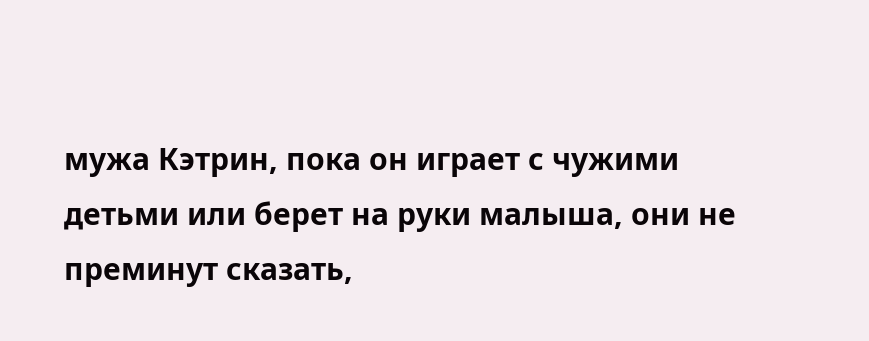мужа Кэтрин, пока он играет с чужими детьми или берет на руки малыша, они не преминут сказать,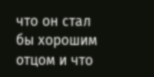что он стал бы хорошим отцом и что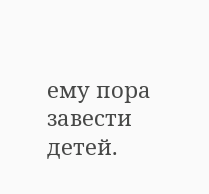ему пора завести детей.